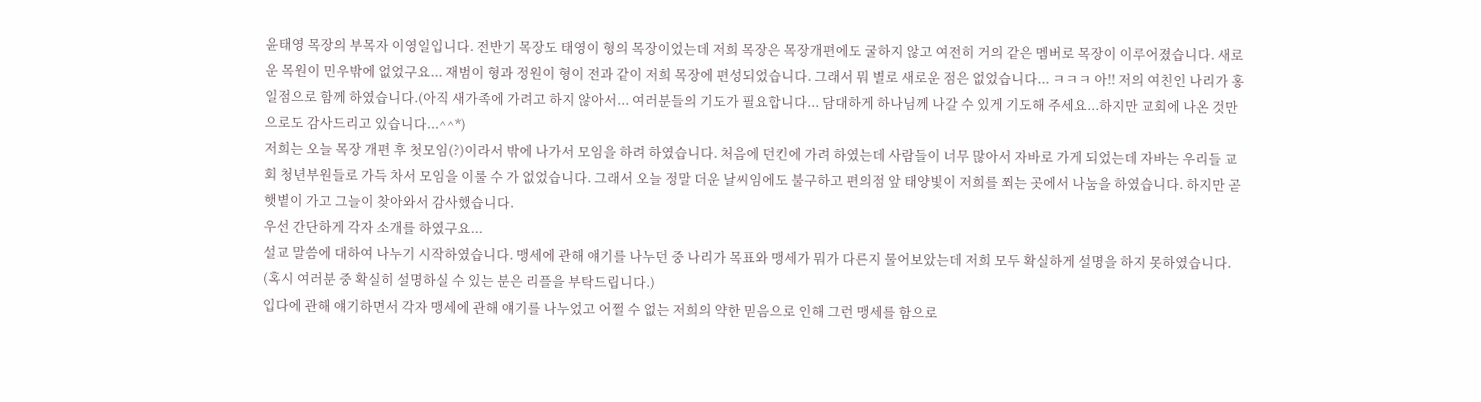윤태영 목장의 부목자 이영일입니다. 전반기 목장도 태영이 형의 목장이었는데 저희 목장은 목장개편에도 굴하지 않고 여전히 거의 같은 멤버로 목장이 이루어졌습니다. 새로운 목원이 민우밖에 없었구요... 재범이 형과 정원이 형이 전과 같이 저희 목장에 편성되었습니다. 그래서 뭐 별로 새로운 점은 없었습니다... ㅋㅋㅋ 아!! 저의 여친인 나리가 홍일점으로 함께 하였습니다.(아직 새가족에 가려고 하지 않아서... 여러분들의 기도가 필요합니다... 담대하게 하나님께 나갈 수 있게 기도해 주세요...하지만 교회에 나온 것만으로도 감사드리고 있습니다...^^*)
저희는 오늘 목장 개편 후 첫모임(?)이라서 밖에 나가서 모임을 하려 하였습니다. 처음에 던킨에 가려 하였는데 사람들이 너무 많아서 자바로 가게 되었는데 자바는 우리들 교회 청년부원들로 가득 차서 모임을 이룰 수 가 없었습니다. 그래서 오늘 정말 더운 날씨임에도 불구하고 편의점 앞 태양빛이 저희를 쬐는 곳에서 나눔을 하였습니다. 하지만 곧 햇볕이 가고 그늘이 찾아와서 감사했습니다.
우선 간단하게 각자 소개를 하였구요...
설교 말씀에 대하여 나누기 시작하였습니다. 맹세에 관해 얘기를 나누던 중 나리가 목표와 맹세가 뭐가 다른지 물어보았는데 저희 모두 확실하게 설명을 하지 못하였습니다. (혹시 여러분 중 확실히 설명하실 수 있는 분은 리플을 부탁드립니다.)
입다에 관해 얘기하면서 각자 맹세에 관해 얘기를 나누었고 어쩔 수 없는 저희의 약한 믿음으로 인해 그런 맹세를 함으로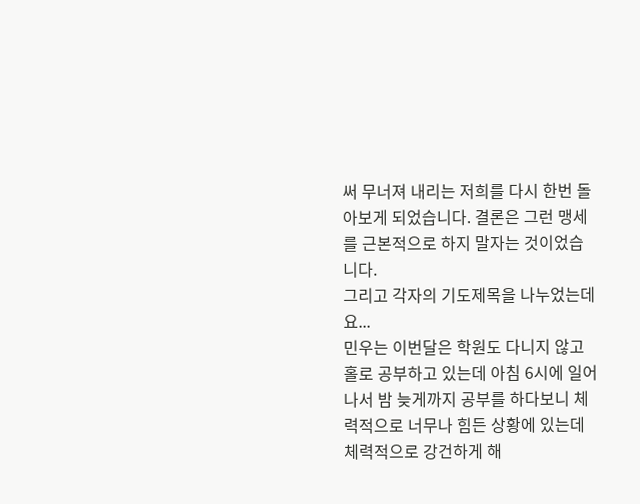써 무너져 내리는 저희를 다시 한번 돌아보게 되었습니다. 결론은 그런 맹세를 근본적으로 하지 말자는 것이었습니다.
그리고 각자의 기도제목을 나누었는데요...
민우는 이번달은 학원도 다니지 않고 홀로 공부하고 있는데 아침 6시에 일어나서 밤 늦게까지 공부를 하다보니 체력적으로 너무나 힘든 상황에 있는데 체력적으로 강건하게 해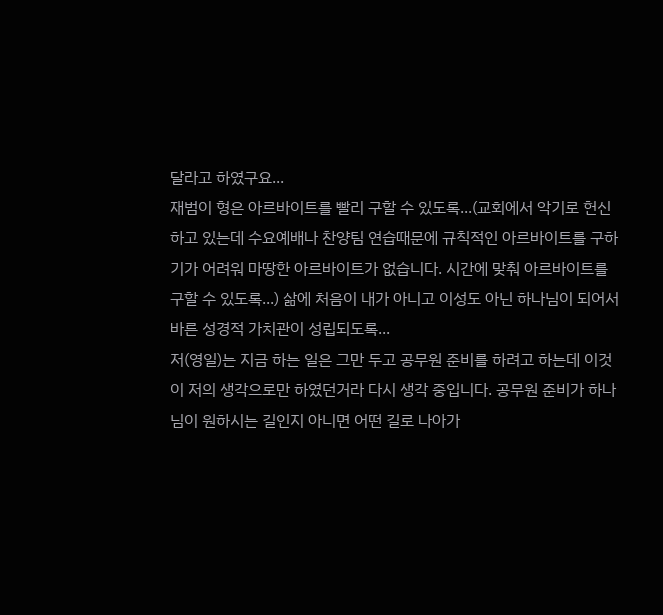달라고 하였구요...
재범이 형은 아르바이트를 빨리 구할 수 있도록...(교회에서 악기로 헌신하고 있는데 수요예배나 찬양팀 연습때문에 규칙적인 아르바이트를 구하기가 어려워 마땅한 아르바이트가 없습니다. 시간에 맞춰 아르바이트를 구할 수 있도록...) 삶에 처음이 내가 아니고 이성도 아닌 하나님이 되어서 바른 성경적 가치관이 성립되도록...
저(영일)는 지금 하는 일은 그만 두고 공무원 준비를 하려고 하는데 이것이 저의 생각으로만 하였던거라 다시 생각 중입니다. 공무원 준비가 하나님이 원하시는 길인지 아니면 어떤 길로 나아가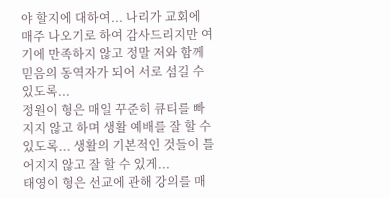야 할지에 대하여... 나리가 교회에 매주 나오기로 하여 감사드리지만 여기에 만족하지 않고 정말 저와 함께 믿음의 동역자가 되어 서로 섬길 수 있도록...
정원이 형은 매일 꾸준히 큐티를 빠지지 않고 하며 생활 예배를 잘 할 수 있도록... 생활의 기본적인 것들이 틀어지지 않고 잘 할 수 있게...
태영이 형은 선교에 관해 강의를 매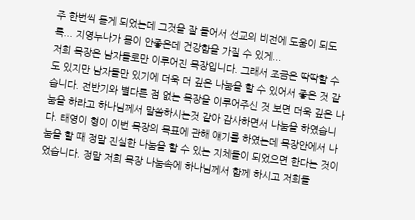주 한번씩 듣게 되었는데 그것을 잘 들어서 선교의 비전에 도움이 되도록... 지영누나가 몸이 안좋은데 건강함을 가질 수 있게...
저희 목장은 남자들로만 이루어진 목장입니다. 그래서 조금은 딱딱할 수 도 있지만 남자들만 있기에 더욱 더 깊은 나눔을 할 수 있어서 좋은 것 같습니다. 전반기와 별다른 점 없는 목장을 이루어주신 것 보면 더욱 깊은 나눔을 하라고 하나님께서 말씀하시는것 같아 감사하면서 나눔을 하였습니다. 태영이 형이 이번 목장의 목표에 관해 얘기를 하였는데 목장안에서 나눔을 할 때 정말 진실한 나눔을 할 수 있는 지체들이 되었으면 한다는 것이었습니다. 정말 저희 목장 나눔속에 하나님께서 함께 하시고 저희들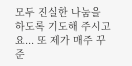모두 진실한 나눔을 하도록 기도해 주시고요... 또 제가 매주 꾸준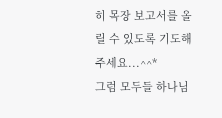히 목장 보고서를 올릴 수 있도록 기도해주세요...^^*
그럼 모두들 하나님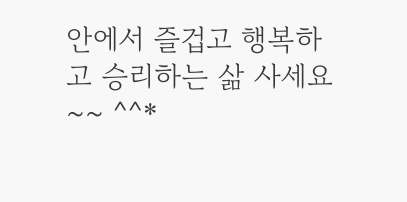안에서 즐겁고 행복하고 승리하는 삶 사세요~~ ^^*